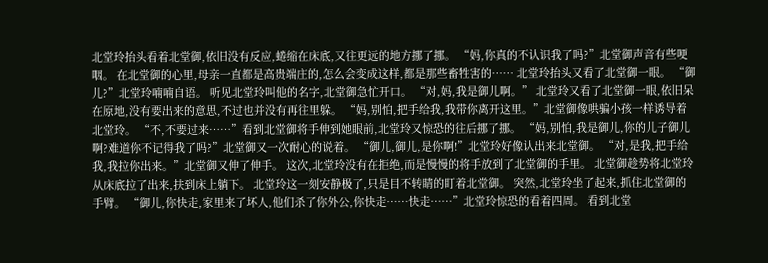北堂玲抬头看着北堂御,依旧没有反应,蜷缩在床底,又往更远的地方挪了挪。 “妈,你真的不认识我了吗?”北堂御声音有些哽咽。 在北堂御的心里,母亲一直都是高贵端庄的,怎么会变成这样,都是那些畜牲害的…… 北堂玲抬头又看了北堂御一眼。 “御儿?”北堂玲喃喃自语。 听见北堂玲叫他的名字,北堂御急忙开口。 “对,妈,我是御儿啊。” 北堂玲又看了北堂御一眼,依旧呆在原地,没有要出来的意思,不过也并没有再往里躲。 “妈,别怕,把手给我,我带你离开这里。”北堂御像哄骗小孩一样诱导着北堂玲。 “不,不要过来……”看到北堂御将手伸到她眼前,北堂玲又惊恐的往后挪了挪。 “妈,别怕,我是御儿,你的儿子御儿啊?难道你不记得我了吗?”北堂御又一次耐心的说着。 “御儿,御儿,是你啊!”北堂玲好像认出来北堂御。 “对,是我,把手给我,我拉你出来。”北堂御又伸了伸手。 这次,北堂玲没有在拒绝,而是慢慢的将手放到了北堂御的手里。 北堂御趁势将北堂玲从床底拉了出来,扶到床上躺下。 北堂玲这一刻安静极了,只是目不转睛的盯着北堂御。 突然,北堂玲坐了起来,抓住北堂御的手臂。 “御儿,你快走,家里来了坏人,他们杀了你外公,你快走……快走……”北堂玲惊恐的看着四周。 看到北堂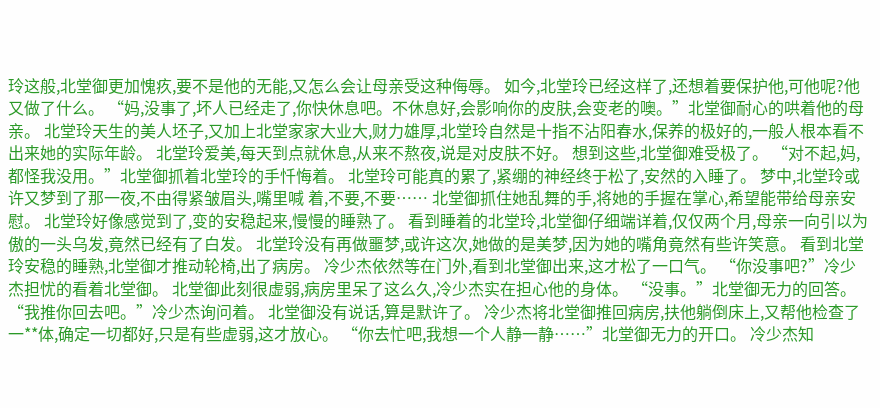玲这般,北堂御更加愧疚,要不是他的无能,又怎么会让母亲受这种侮辱。 如今,北堂玲已经这样了,还想着要保护他,可他呢?他又做了什么。 “妈,没事了,坏人已经走了,你快休息吧。不休息好,会影响你的皮肤,会变老的噢。”北堂御耐心的哄着他的母亲。 北堂玲天生的美人坯子,又加上北堂家家大业大,财力雄厚,北堂玲自然是十指不沾阳春水,保养的极好的,一般人根本看不出来她的实际年龄。 北堂玲爱美,每天到点就休息,从来不熬夜,说是对皮肤不好。 想到这些,北堂御难受极了。 “对不起,妈,都怪我没用。”北堂御抓着北堂玲的手忏悔着。 北堂玲可能真的累了,紧绷的神经终于松了,安然的入睡了。 梦中,北堂玲或许又梦到了那一夜,不由得紧皱眉头,嘴里喊 着,不要,不要…… 北堂御抓住她乱舞的手,将她的手握在掌心,希望能带给母亲安慰。 北堂玲好像感觉到了,变的安稳起来,慢慢的睡熟了。 看到睡着的北堂玲,北堂御仔细端详着,仅仅两个月,母亲一向引以为傲的一头乌发,竟然已经有了白发。 北堂玲没有再做噩梦,或许这次,她做的是美梦,因为她的嘴角竟然有些许笑意。 看到北堂玲安稳的睡熟,北堂御才推动轮椅,出了病房。 冷少杰依然等在门外,看到北堂御出来,这才松了一口气。 “你没事吧?”冷少杰担忧的看着北堂御。 北堂御此刻很虚弱,病房里呆了这么久,冷少杰实在担心他的身体。 “没事。”北堂御无力的回答。 “我推你回去吧。”冷少杰询问着。 北堂御没有说话,算是默许了。 冷少杰将北堂御推回病房,扶他躺倒床上,又帮他检查了一**体,确定一切都好,只是有些虚弱,这才放心。 “你去忙吧,我想一个人静一静……”北堂御无力的开口。 冷少杰知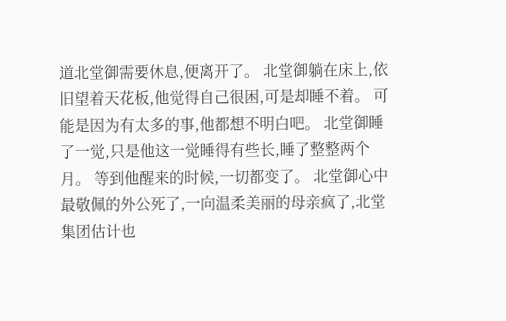道北堂御需要休息,便离开了。 北堂御躺在床上,依旧望着天花板,他觉得自己很困,可是却睡不着。 可能是因为有太多的事,他都想不明白吧。 北堂御睡了一觉,只是他这一觉睡得有些长,睡了整整两个月。 等到他醒来的时候,一切都变了。 北堂御心中最敬佩的外公死了,一向温柔美丽的母亲疯了,北堂集团估计也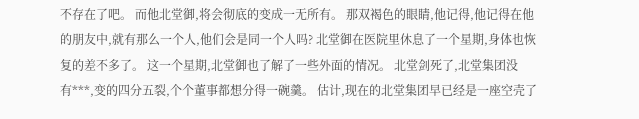不存在了吧。 而他北堂御,将会彻底的变成一无所有。 那双褐色的眼睛,他记得,他记得在他的朋友中,就有那么一个人,他们会是同一个人吗? 北堂御在医院里休息了一个星期,身体也恢复的差不多了。 这一个星期,北堂御也了解了一些外面的情况。 北堂剑死了,北堂集团没有***,变的四分五裂,个个董事都想分得一碗羹。 估计,现在的北堂集团早已经是一座空壳了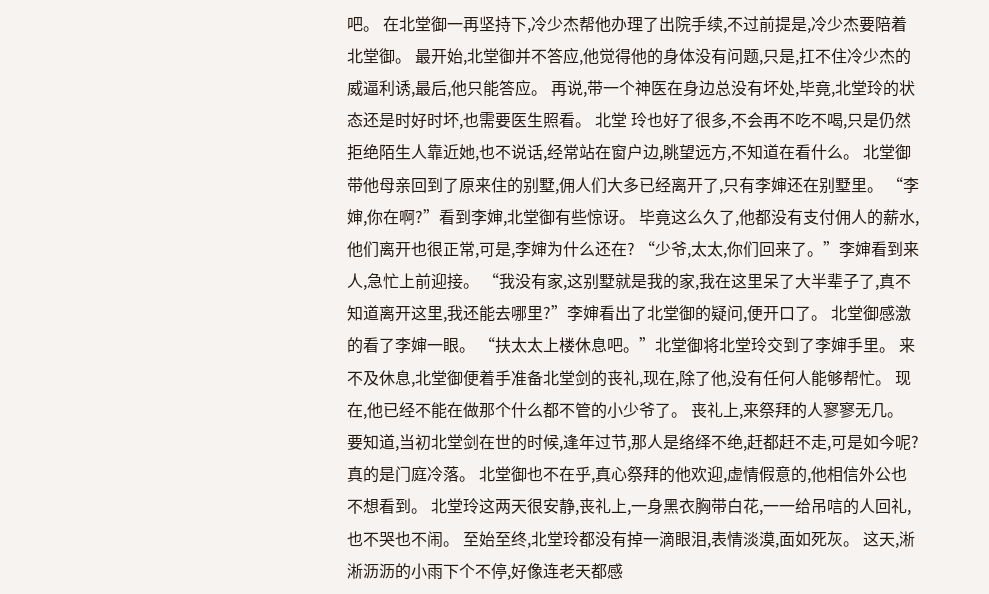吧。 在北堂御一再坚持下,冷少杰帮他办理了出院手续,不过前提是,冷少杰要陪着北堂御。 最开始,北堂御并不答应,他觉得他的身体没有问题,只是,扛不住冷少杰的威逼利诱,最后,他只能答应。 再说,带一个神医在身边总没有坏处,毕竟,北堂玲的状态还是时好时坏,也需要医生照看。 北堂 玲也好了很多,不会再不吃不喝,只是仍然拒绝陌生人靠近她,也不说话,经常站在窗户边,眺望远方,不知道在看什么。 北堂御带他母亲回到了原来住的别墅,佣人们大多已经离开了,只有李婶还在别墅里。 “李婶,你在啊?”看到李婶,北堂御有些惊讶。 毕竟这么久了,他都没有支付佣人的薪水,他们离开也很正常,可是,李婶为什么还在? “少爷,太太,你们回来了。”李婶看到来人,急忙上前迎接。 “我没有家,这别墅就是我的家,我在这里呆了大半辈子了,真不知道离开这里,我还能去哪里?”李婶看出了北堂御的疑问,便开口了。 北堂御感激的看了李婶一眼。 “扶太太上楼休息吧。”北堂御将北堂玲交到了李婶手里。 来不及休息,北堂御便着手准备北堂剑的丧礼,现在,除了他,没有任何人能够帮忙。 现在,他已经不能在做那个什么都不管的小少爷了。 丧礼上,来祭拜的人寥寥无几。 要知道,当初北堂剑在世的时候,逢年过节,那人是络绎不绝,赶都赶不走,可是如今呢?真的是门庭冷落。 北堂御也不在乎,真心祭拜的他欢迎,虚情假意的,他相信外公也不想看到。 北堂玲这两天很安静,丧礼上,一身黑衣胸带白花,一一给吊唁的人回礼,也不哭也不闹。 至始至终,北堂玲都没有掉一滴眼泪,表情淡漠,面如死灰。 这天,淅淅沥沥的小雨下个不停,好像连老天都感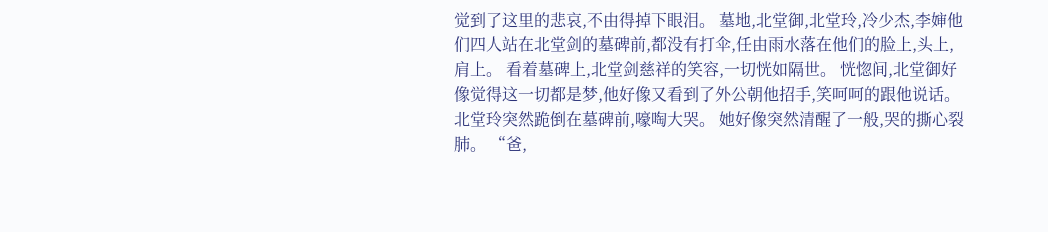觉到了这里的悲哀,不由得掉下眼泪。 墓地,北堂御,北堂玲,冷少杰,李婶他们四人站在北堂剑的墓碑前,都没有打伞,任由雨水落在他们的脸上,头上,肩上。 看着墓碑上,北堂剑慈祥的笑容,一切恍如隔世。 恍惚间,北堂御好像觉得这一切都是梦,他好像又看到了外公朝他招手,笑呵呵的跟他说话。 北堂玲突然跪倒在墓碑前,嚎啕大哭。 她好像突然清醒了一般,哭的撕心裂肺。 “爸,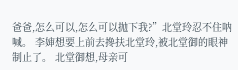爸爸,怎么可以,怎么可以抛下我?”北堂玲忍不住呐喊。 李婶想要上前去搀扶北堂玲,被北堂御的眼神制止了。 北堂御想,母亲可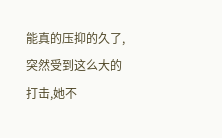能真的压抑的久了,突然受到这么大的打击,她不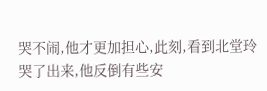哭不闹,他才更加担心,此刻,看到北堂玲哭了出来,他反倒有些安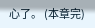心了。 (本章完)